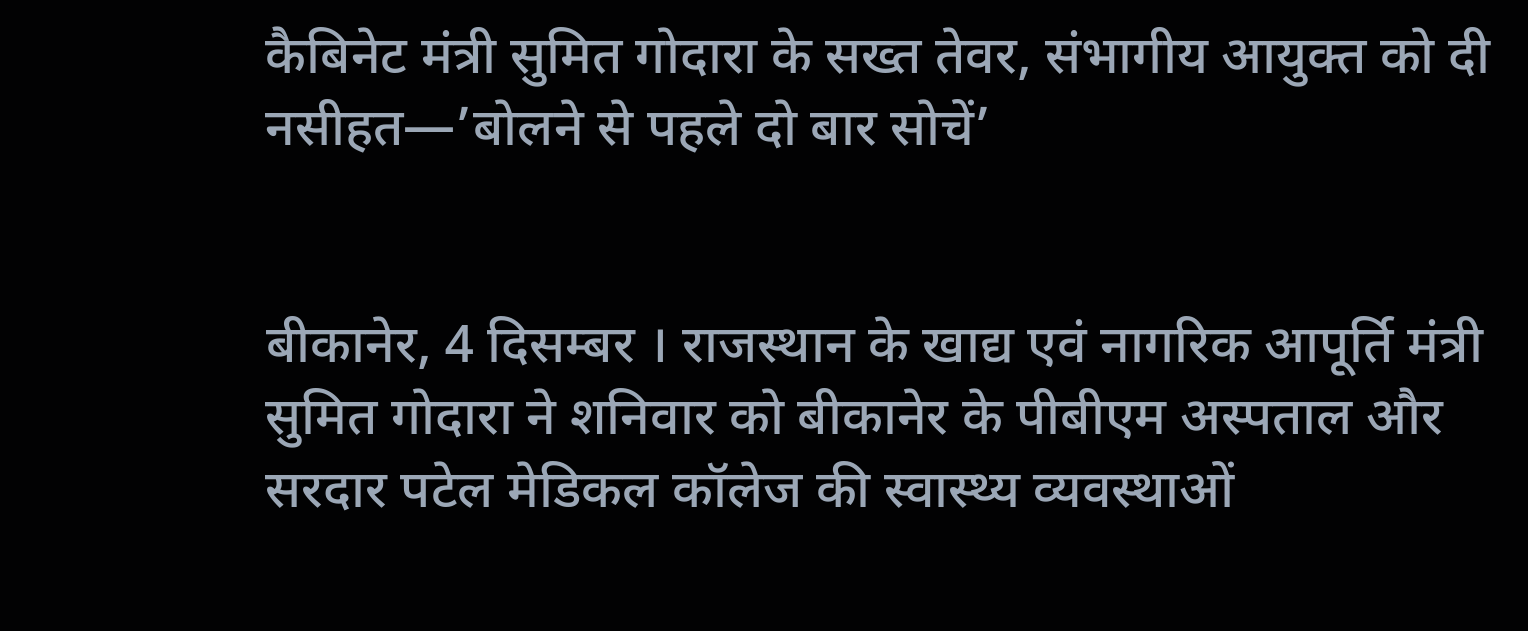कैबिनेट मंत्री सुमित गोदारा के सख्त तेवर, संभागीय आयुक्त को दी नसीहत—’बोलने से पहले दो बार सोचें’


बीकानेर, 4 दिसम्बर । राजस्थान के खाद्य एवं नागरिक आपूर्ति मंत्री सुमित गोदारा ने शनिवार को बीकानेर के पीबीएम अस्पताल और सरदार पटेल मेडिकल कॉलेज की स्वास्थ्य व्यवस्थाओं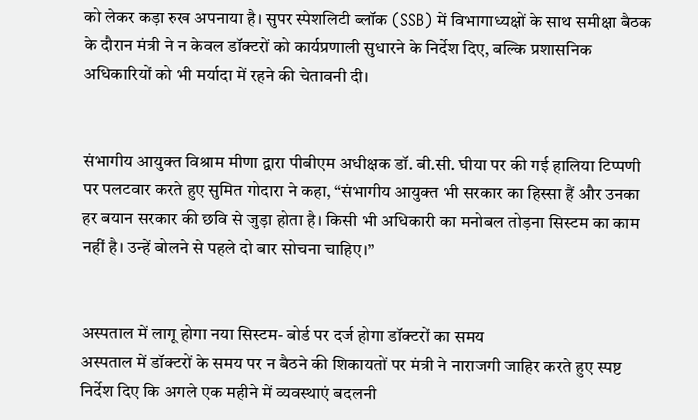को लेकर कड़ा रुख अपनाया है। सुपर स्पेशलिटी ब्लॉक (SSB) में विभागाध्यक्षों के साथ समीक्षा बैठक के दौरान मंत्री ने न केवल डॉक्टरों को कार्यप्रणाली सुधारने के निर्देश दिए, बल्कि प्रशासनिक अधिकारियों को भी मर्यादा में रहने की चेतावनी दी।


संभागीय आयुक्त विश्राम मीणा द्वारा पीबीएम अधीक्षक डॉ. बी.सी. घीया पर की गई हालिया टिप्पणी पर पलटवार करते हुए सुमित गोदारा ने कहा, “संभागीय आयुक्त भी सरकार का हिस्सा हैं और उनका हर बयान सरकार की छवि से जुड़ा होता है। किसी भी अधिकारी का मनोबल तोड़ना सिस्टम का काम नहीं है। उन्हें बोलने से पहले दो बार सोचना चाहिए।”


अस्पताल में लागू होगा नया सिस्टम- बोर्ड पर दर्ज होगा डॉक्टरों का समय
अस्पताल में डॉक्टरों के समय पर न बैठने की शिकायतों पर मंत्री ने नाराजगी जाहिर करते हुए स्पष्ट निर्देश दिए कि अगले एक महीने में व्यवस्थाएं बदलनी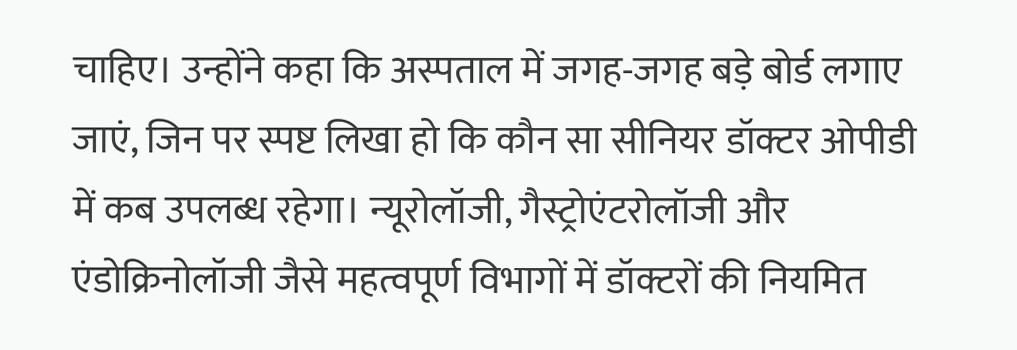चाहिए। उन्होंने कहा कि अस्पताल में जगह-जगह बड़े बोर्ड लगाए जाएं, जिन पर स्पष्ट लिखा हो कि कौन सा सीनियर डॉक्टर ओपीडी में कब उपलब्ध रहेगा। न्यूरोलॉजी, गैस्ट्रोएंटरोलॉजी और एंडोक्रिनोलॉजी जैसे महत्वपूर्ण विभागों में डॉक्टरों की नियमित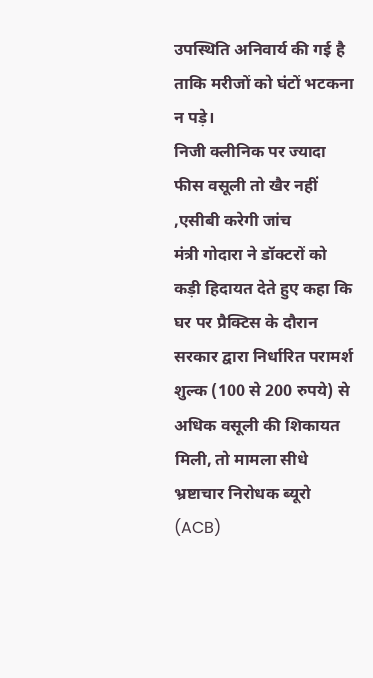उपस्थिति अनिवार्य की गई है ताकि मरीजों को घंटों भटकना न पड़े।
निजी क्लीनिक पर ज्यादा फीस वसूली तो खैर नहीं ,एसीबी करेगी जांच
मंत्री गोदारा ने डॉक्टरों को कड़ी हिदायत देते हुए कहा कि घर पर प्रैक्टिस के दौरान सरकार द्वारा निर्धारित परामर्श शुल्क (100 से 200 रुपये) से अधिक वसूली की शिकायत मिली, तो मामला सीधे भ्रष्टाचार निरोधक ब्यूरो (ACB)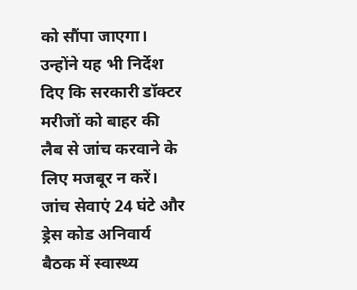को सौंपा जाएगा। उन्होंने यह भी निर्देश दिए कि सरकारी डॉक्टर मरीजों को बाहर की लैब से जांच करवाने के लिए मजबूर न करें।
जांच सेवाएं 24 घंटे और ड्रेस कोड अनिवार्य
बैठक में स्वास्थ्य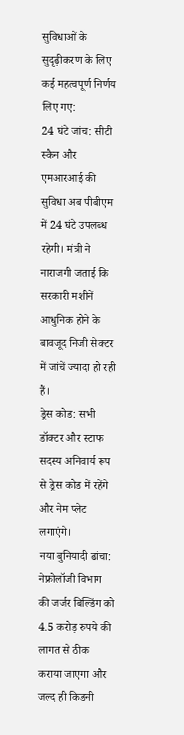सुविधाओं के सुदृढ़ीकरण के लिए कई महत्वपूर्ण निर्णय लिए गए:
24 घंटे जांच: सीटी स्कैन और एमआरआई की सुविधा अब पीबीएम में 24 घंटे उपलब्ध रहेगी। मंत्री ने नाराजगी जताई कि सरकारी मशीनें आधुनिक होने के बावजूद निजी सेक्टर में जांचें ज्यादा हो रही हैं।
ड्रेस कोड: सभी डॉक्टर और स्टाफ सदस्य अनिवार्य रूप से ड्रेस कोड में रहेंगे और नेम प्लेट लगाएंगे।
नया बुनियादी ढांचा: नेफ्रोलॉजी विभाग की जर्जर बिल्डिंग को 4.5 करोड़ रुपये की लागत से ठीक कराया जाएगा और जल्द ही किडनी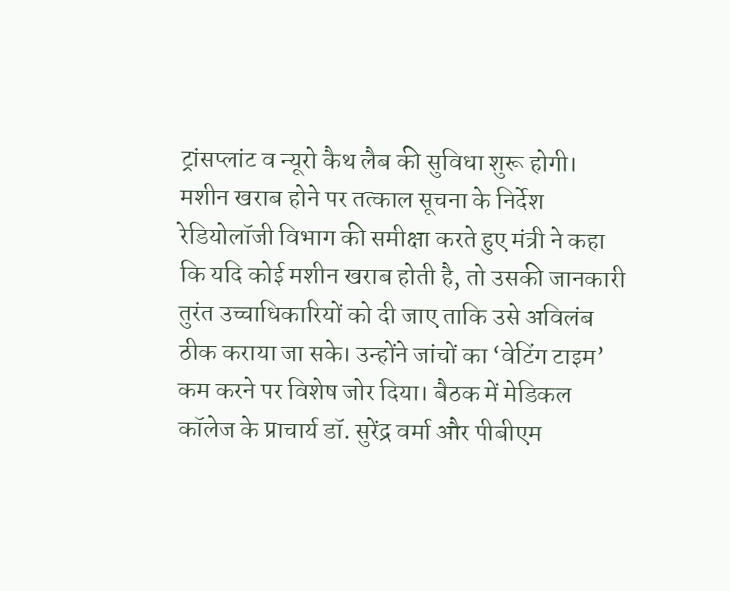ट्रांसप्लांट व न्यूरो कैथ लैब की सुविधा शुरू होगी।
मशीन खराब होने पर तत्काल सूचना के निर्देश
रेडियोलॉजी विभाग की समीक्षा करते हुए मंत्री ने कहा कि यदि कोई मशीन खराब होती है, तो उसकी जानकारी तुरंत उच्चाधिकारियों को दी जाए ताकि उसे अविलंब ठीक कराया जा सके। उन्होंने जांचों का ‘वेटिंग टाइम’ कम करने पर विशेष जोर दिया। बैठक में मेडिकल कॉलेज के प्राचार्य डॉ. सुरेंद्र वर्मा और पीबीएम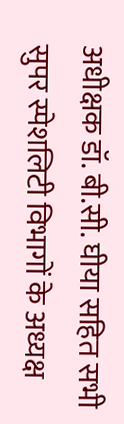अधीक्षक डॉ. बी.सी. घीया सहित सभी सुपर स्पेशलिटी विभागों के अध्यक्ष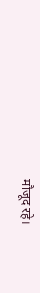मौजूद रहे।